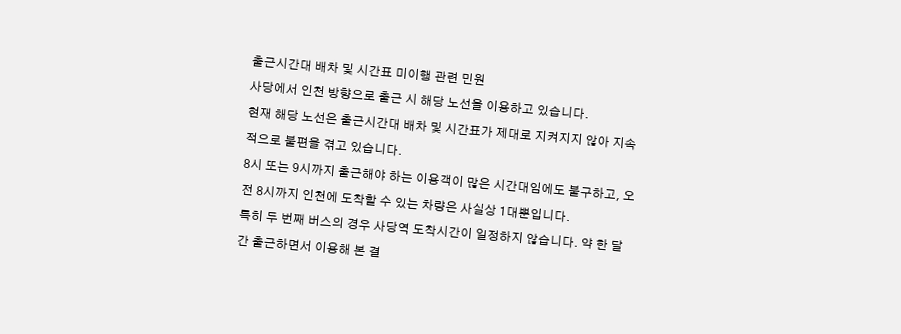출근시간대 배차 및 시간표 미이행 관련 민원
사당에서 인천 방향으로 출근 시 해당 노선을 이용하고 있습니다.
현재 해당 노선은 출근시간대 배차 및 시간표가 제대로 지켜지지 않아 지속적으로 불편을 겪고 있습니다.
8시 또는 9시까지 출근해야 하는 이용객이 많은 시간대임에도 불구하고, 오전 8시까지 인천에 도착할 수 있는 차량은 사실상 1대뿐입니다.
특히 두 번째 버스의 경우 사당역 도착시간이 일정하지 않습니다. 약 한 달간 출근하면서 이용해 본 결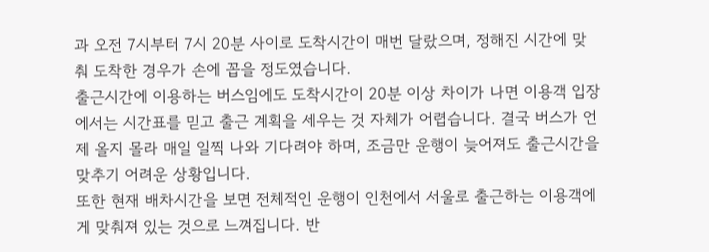과 오전 7시부터 7시 20분 사이로 도착시간이 매번 달랐으며, 정해진 시간에 맞춰 도착한 경우가 손에 꼽을 정도였습니다.
출근시간에 이용하는 버스임에도 도착시간이 20분 이상 차이가 나면 이용객 입장에서는 시간표를 믿고 출근 계획을 세우는 것 자체가 어렵습니다. 결국 버스가 언제 올지 몰라 매일 일찍 나와 기다려야 하며, 조금만 운행이 늦어져도 출근시간을 맞추기 어려운 상황입니다.
또한 현재 배차시간을 보면 전체적인 운행이 인천에서 서울로 출근하는 이용객에게 맞춰져 있는 것으로 느껴집니다. 반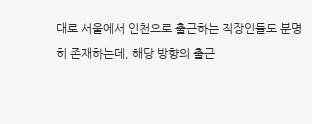대로 서울에서 인천으로 출근하는 직장인들도 분명히 존재하는데, 해당 방향의 출근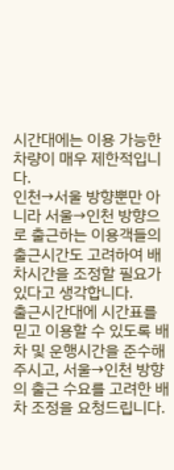시간대에는 이용 가능한 차량이 매우 제한적입니다.
인천→서울 방향뿐만 아니라 서울→인천 방향으로 출근하는 이용객들의 출근시간도 고려하여 배차시간을 조정할 필요가 있다고 생각합니다.
출근시간대에 시간표를 믿고 이용할 수 있도록 배차 및 운행시간을 준수해 주시고, 서울→인천 방향의 출근 수요를 고려한 배차 조정을 요청드립니다.